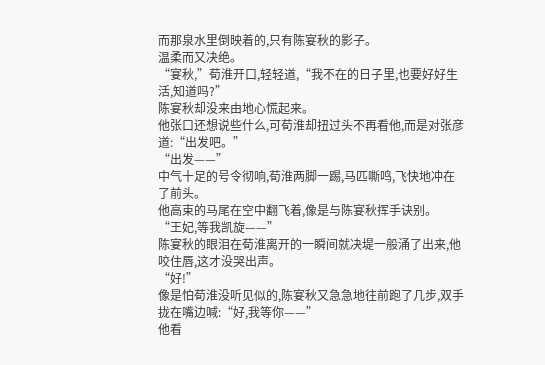而那泉水里倒映着的,只有陈宴秋的影子。
温柔而又决绝。
“宴秋,”荀淮开口,轻轻道,“我不在的日子里,也要好好生活,知道吗?”
陈宴秋却没来由地心慌起来。
他张口还想说些什么,可荀淮却扭过头不再看他,而是对张彦道:“出发吧。”
“出发——”
中气十足的号令彻响,荀淮两脚一踢,马匹嘶鸣,飞快地冲在了前头。
他高束的马尾在空中翻飞着,像是与陈宴秋挥手诀别。
“王妃,等我凯旋——”
陈宴秋的眼泪在荀淮离开的一瞬间就决堤一般涌了出来,他咬住唇,这才没哭出声。
“好!”
像是怕荀淮没听见似的,陈宴秋又急急地往前跑了几步,双手拢在嘴边喊:“好,我等你——”
他看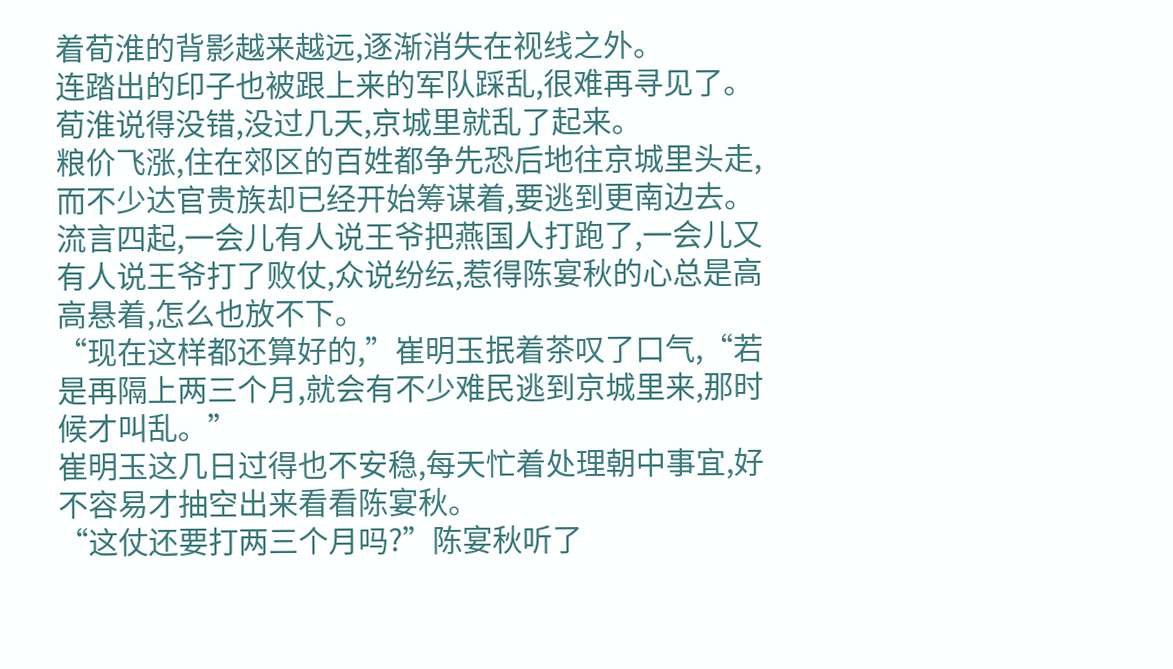着荀淮的背影越来越远,逐渐消失在视线之外。
连踏出的印子也被跟上来的军队踩乱,很难再寻见了。
荀淮说得没错,没过几天,京城里就乱了起来。
粮价飞涨,住在郊区的百姓都争先恐后地往京城里头走,而不少达官贵族却已经开始筹谋着,要逃到更南边去。
流言四起,一会儿有人说王爷把燕国人打跑了,一会儿又有人说王爷打了败仗,众说纷纭,惹得陈宴秋的心总是高高悬着,怎么也放不下。
“现在这样都还算好的,”崔明玉抿着茶叹了口气,“若是再隔上两三个月,就会有不少难民逃到京城里来,那时候才叫乱。”
崔明玉这几日过得也不安稳,每天忙着处理朝中事宜,好不容易才抽空出来看看陈宴秋。
“这仗还要打两三个月吗?”陈宴秋听了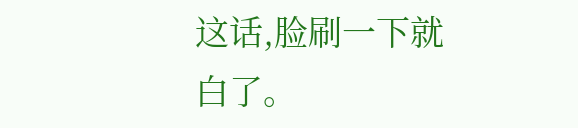这话,脸刷一下就白了。